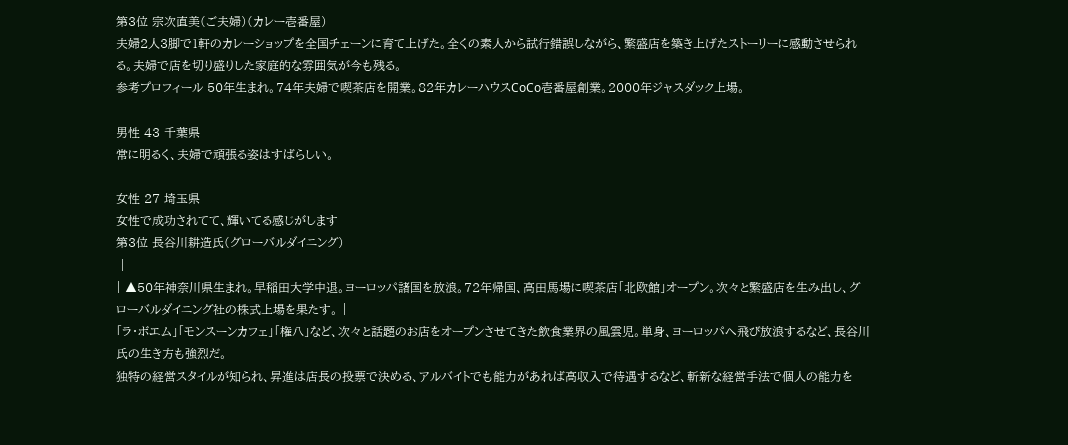第3位 宗次直美(ご夫婦)(カレー壱番屋)
夫婦2人3脚で1軒のカレーショップを全国チェーンに育て上げた。全くの素人から試行錯誤しながら、繁盛店を築き上げたストーリーに感動させられる。夫婦で店を切り盛りした家庭的な雰囲気が今も残る。
参考プロフィール 50年生まれ。74年夫婦で喫茶店を開業。82年カレーハウスCoCo壱番屋創業。2000年ジャスダック上場。

男性 43 千葉県
常に明るく、夫婦で頑張る姿はすばらしい。

女性 27 埼玉県
女性で成功されてて、輝いてる感じがします
第3位 長谷川耕造氏(グローバルダイニング)
 |
| ▲50年神奈川県生まれ。早稲田大学中退。ヨーロッパ諸国を放浪。72年帰国、高田馬場に喫茶店「北欧館」オープン。次々と繁盛店を生み出し、グローバルダイニング社の株式上場を果たす。 |
「ラ・ボエム」「モンスーンカフェ」「権八」など、次々と話題のお店をオープンさせてきた飲食業界の風雲児。単身、ヨーロッパへ飛び放浪するなど、長谷川氏の生き方も強烈だ。
独特の経営スタイルが知られ、昇進は店長の投票で決める、アルバイトでも能力があれば高収入で待遇するなど、斬新な経営手法で個人の能力を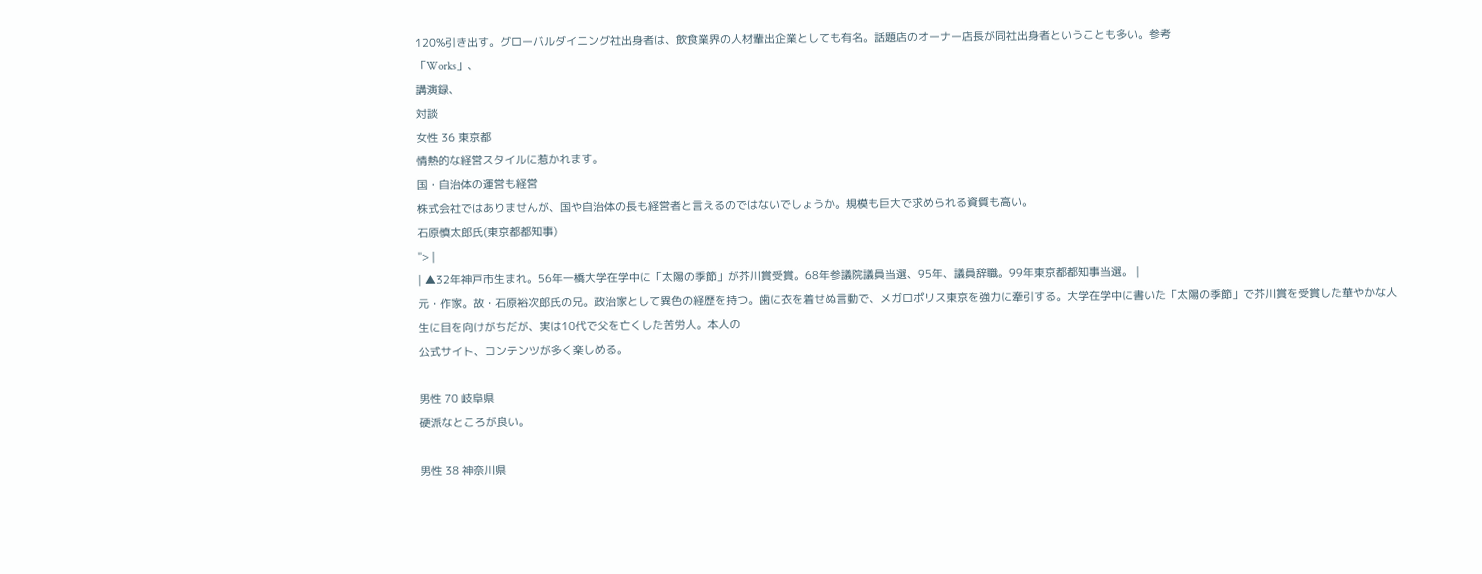120%引き出す。グローバルダイニング社出身者は、飲食業界の人材輩出企業としても有名。話題店のオーナー店長が同社出身者ということも多い。参考
「Works」、
講演録、
対談
女性 36 東京都
情熱的な経営スタイルに惹かれます。
国・自治体の運営も経営
株式会社ではありませんが、国や自治体の長も経営者と言えるのではないでしょうか。規模も巨大で求められる資質も高い。
石原慎太郎氏(東京都都知事)
"> |
| ▲32年神戸市生まれ。56年一橋大学在学中に「太陽の季節」が芥川賞受賞。68年参議院議員当選、95年、議員辞職。99年東京都都知事当選。 |
元・作家。故・石原裕次郎氏の兄。政治家として異色の経歴を持つ。歯に衣を着せぬ言動で、メガロポリス東京を強力に牽引する。大学在学中に書いた「太陽の季節」で芥川賞を受賞した華やかな人生に目を向けがちだが、実は10代で父を亡くした苦労人。本人の
公式サイト、コンテンツが多く楽しめる。

男性 70 岐阜県
硬派なところが良い。

男性 38 神奈川県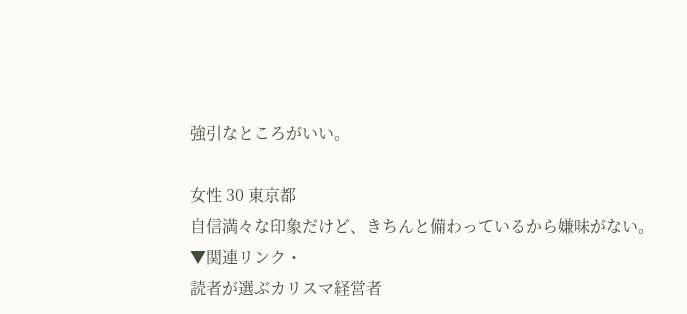強引なところがいい。

女性 30 東京都
自信満々な印象だけど、きちんと備わっているから嫌味がない。
▼関連リンク・
読者が選ぶカリスマ経営者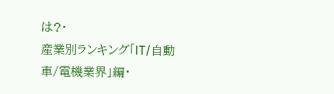は?・
産業別ランキング「IT/自動車/電機業界」編・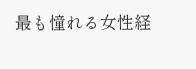最も憧れる女性経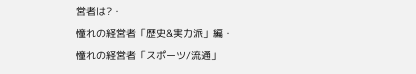営者は?・
憧れの経営者「歴史&実力派」編・
憧れの経営者「スポーツ/流通」